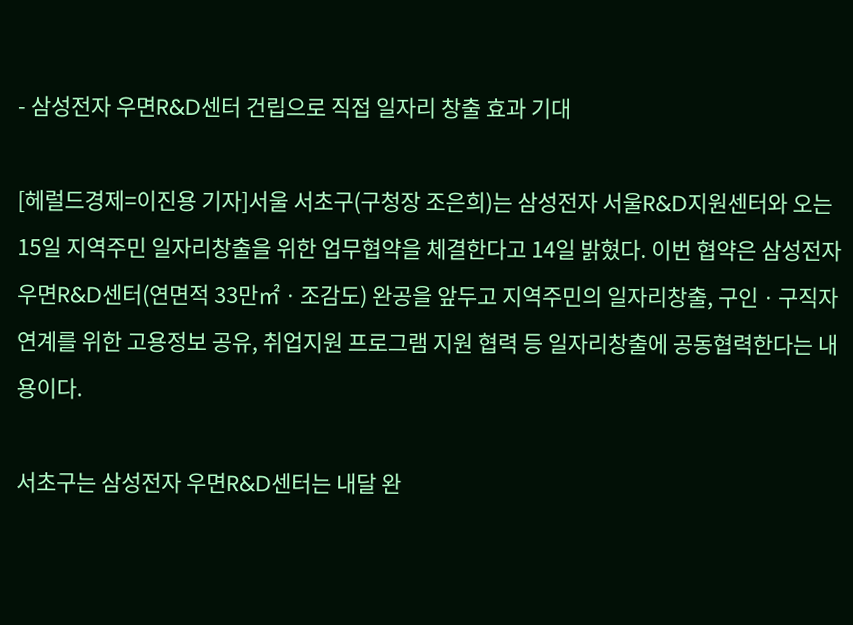- 삼성전자 우면R&D센터 건립으로 직접 일자리 창출 효과 기대

[헤럴드경제=이진용 기자]서울 서초구(구청장 조은희)는 삼성전자 서울R&D지원센터와 오는 15일 지역주민 일자리창출을 위한 업무협약을 체결한다고 14일 밝혔다. 이번 협약은 삼성전자 우면R&D센터(연면적 33만㎡ㆍ조감도) 완공을 앞두고 지역주민의 일자리창출, 구인ㆍ구직자 연계를 위한 고용정보 공유, 취업지원 프로그램 지원 협력 등 일자리창출에 공동협력한다는 내용이다.

서초구는 삼성전자 우면R&D센터는 내달 완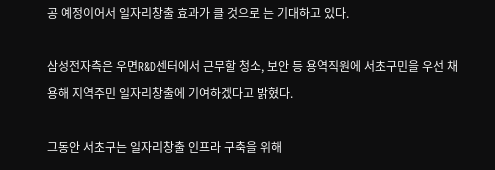공 예정이어서 일자리창출 효과가 클 것으로 는 기대하고 있다.

삼성전자측은 우면R&D센터에서 근무할 청소, 보안 등 용역직원에 서초구민을 우선 채용해 지역주민 일자리창출에 기여하겠다고 밝혔다.

그동안 서초구는 일자리창출 인프라 구축을 위해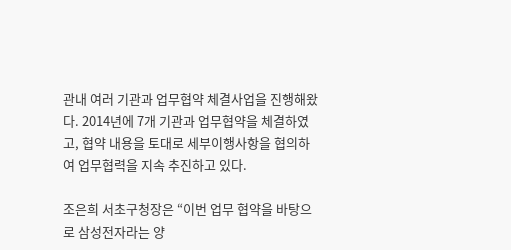관내 여러 기관과 업무협약 체결사업을 진행해왔다. 2014년에 7개 기관과 업무협약을 체결하였고, 협약 내용을 토대로 세부이행사항을 협의하여 업무협력을 지속 추진하고 있다.

조은희 서초구청장은 “이번 업무 협약을 바탕으로 삼성전자라는 양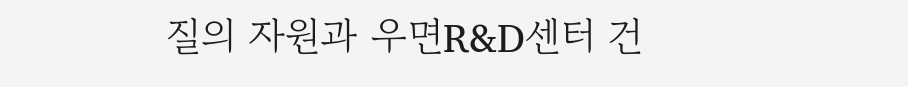질의 자원과 우면R&D센터 건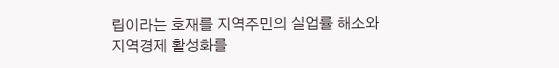립이라는 호재를 지역주민의 실업률 해소와 지역경제 활성화를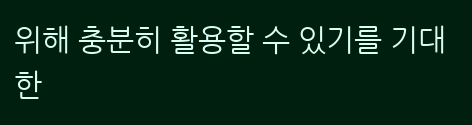위해 충분히 활용할 수 있기를 기대한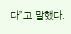다”고 말했다.